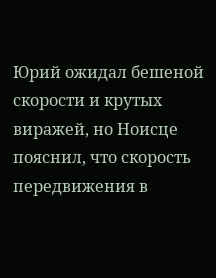Юрий ожидал бешеной скорости и крутых виражей, но Ноисце пояснил, что скорость передвижения в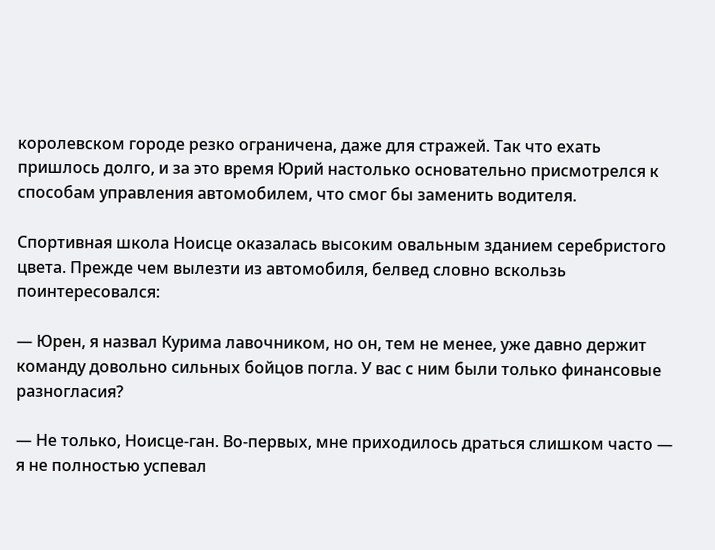королевском городе резко ограничена, даже для стражей. Так что ехать пришлось долго, и за это время Юрий настолько основательно присмотрелся к способам управления автомобилем, что смог бы заменить водителя.

Спортивная школа Ноисце оказалась высоким овальным зданием серебристого цвета. Прежде чем вылезти из автомобиля, белвед словно вскользь поинтересовался:

— Юрен, я назвал Курима лавочником, но он, тем не менее, уже давно держит команду довольно сильных бойцов погла. У вас с ним были только финансовые разногласия?

— Не только, Ноисце-ган. Во-первых, мне приходилось драться слишком часто — я не полностью успевал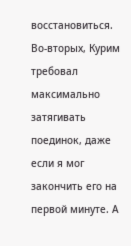восстановиться. Во-вторых, Курим требовал максимально затягивать поединок, даже если я мог закончить его на первой минуте. А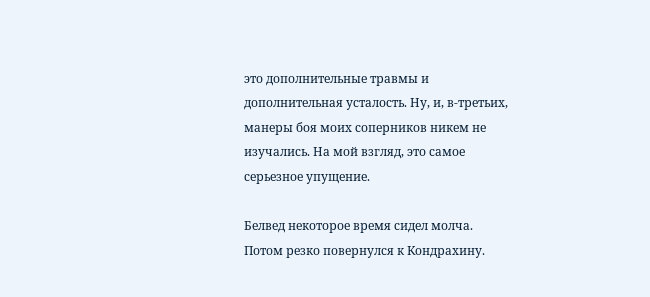это дополнительные травмы и дополнительная усталость. Ну, и, в-третьих, манеры боя моих соперников никем не изучались. На мой взгляд, это самое серьезное упущение.

Белвед некоторое время сидел молча. Потом резко повернулся к Кондрахину.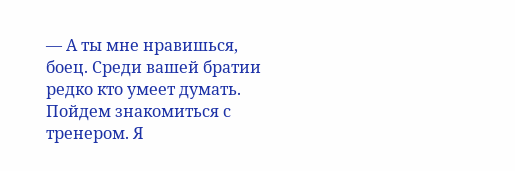— А ты мне нравишься, боец. Среди вашей братии редко кто умеет думать. Пойдем знакомиться с тренером. Я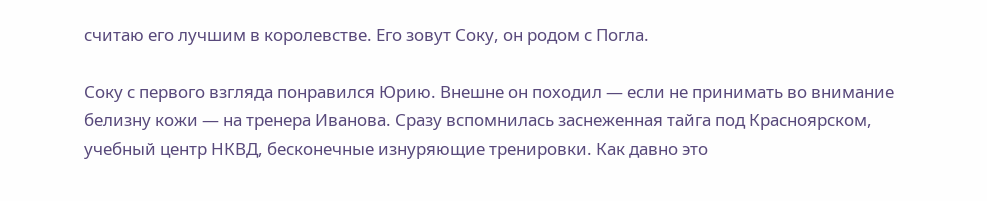считаю его лучшим в королевстве. Его зовут Соку, он родом с Погла.

Соку с первого взгляда понравился Юрию. Внешне он походил — если не принимать во внимание белизну кожи — на тренера Иванова. Сразу вспомнилась заснеженная тайга под Красноярском, учебный центр НКВД, бесконечные изнуряющие тренировки. Как давно это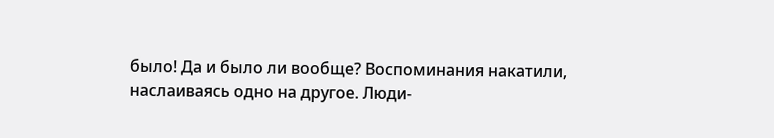было! Да и было ли вообще? Воспоминания накатили, наслаиваясь одно на другое. Люди-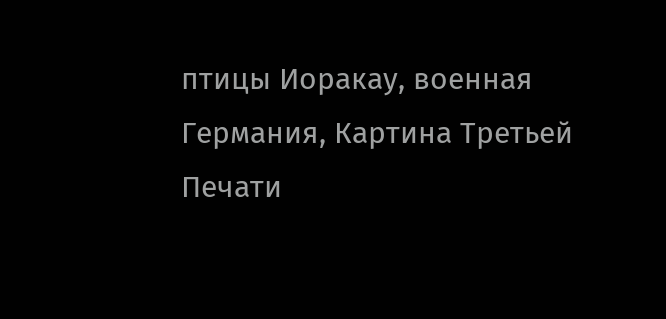птицы Иоракау, военная Германия, Картина Третьей Печати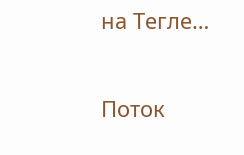на Тегле…

Поток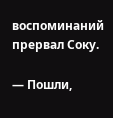воспоминаний прервал Соку.

— Пошли,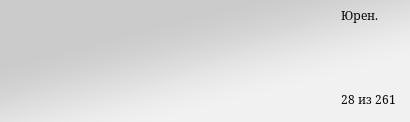Юрен.



28 из 261